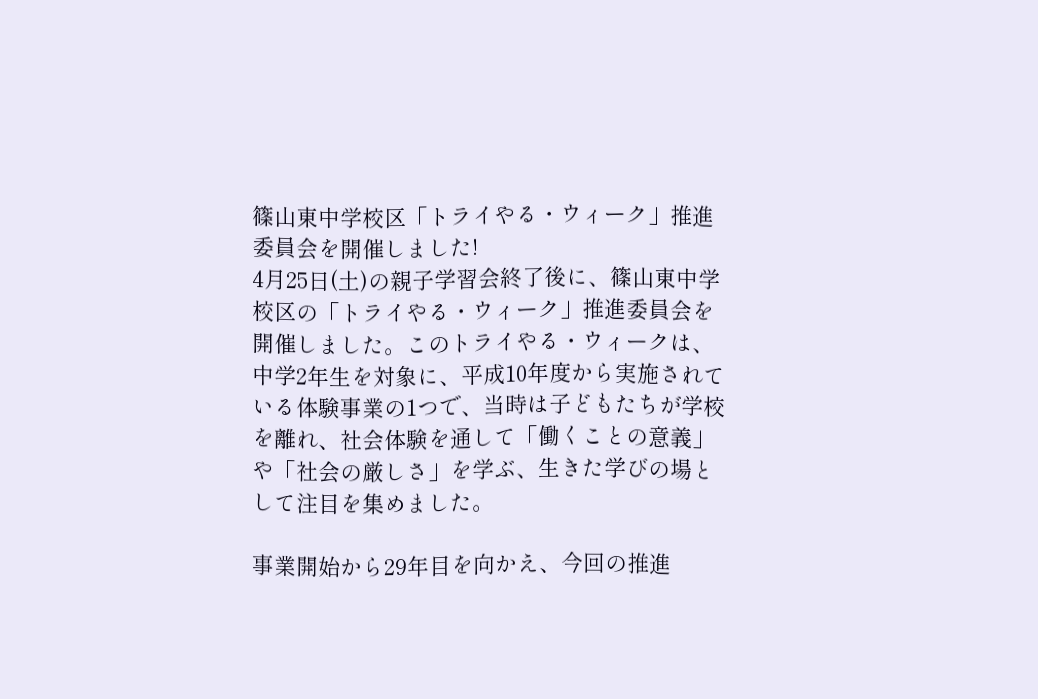篠山東中学校区「トライやる・ウィーク」推進委員会を開催しました!
4月25日(土)の親子学習会終了後に、篠山東中学校区の「トライやる・ウィーク」推進委員会を開催しました。このトライやる・ウィークは、中学2年生を対象に、平成10年度から実施されている体験事業の1つで、当時は子どもたちが学校を離れ、社会体験を通して「働くことの意義」や「社会の厳しさ」を学ぶ、生きた学びの場として注目を集めました。

事業開始から29年目を向かえ、今回の推進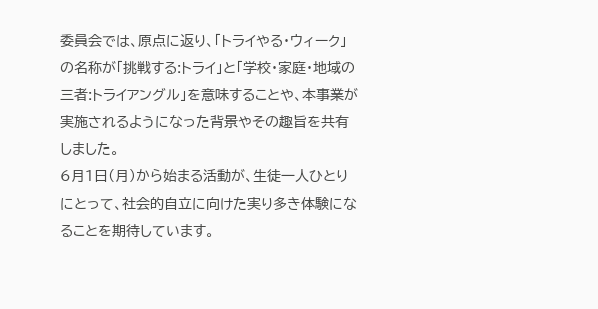委員会では、原点に返り、「トライやる・ウィーク」の名称が「挑戦する:トライ」と「学校・家庭・地域の三者:トライアングル」を意味することや、本事業が実施されるようになった背景やその趣旨を共有しました。
6月1日(月)から始まる活動が、生徒一人ひとりにとって、社会的自立に向けた実り多き体験になることを期待しています。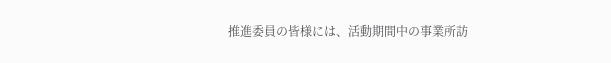推進委員の皆様には、活動期間中の事業所訪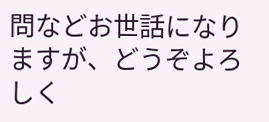問などお世話になりますが、どうぞよろしく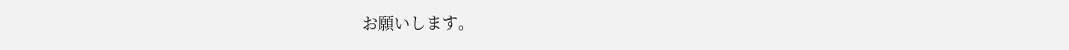お願いします。